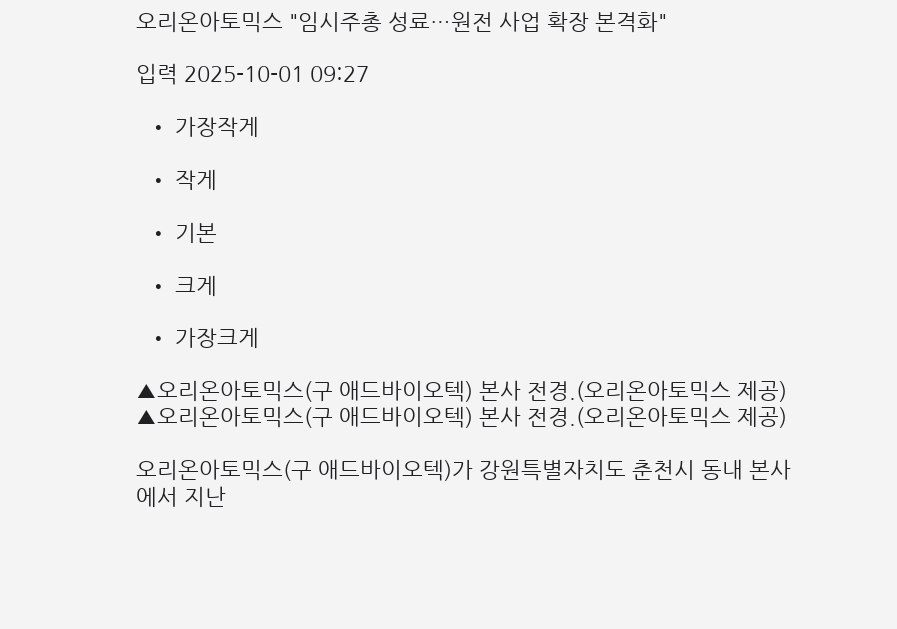오리온아토믹스 "임시주총 성료…원전 사업 확장 본격화"

입력 2025-10-01 09:27

  • 가장작게

  • 작게

  • 기본

  • 크게

  • 가장크게

▲오리온아토믹스(구 애드바이오텍) 본사 전경.(오리온아토믹스 제공)
▲오리온아토믹스(구 애드바이오텍) 본사 전경.(오리온아토믹스 제공)

오리온아토믹스(구 애드바이오텍)가 강원특별자치도 춘천시 동내 본사에서 지난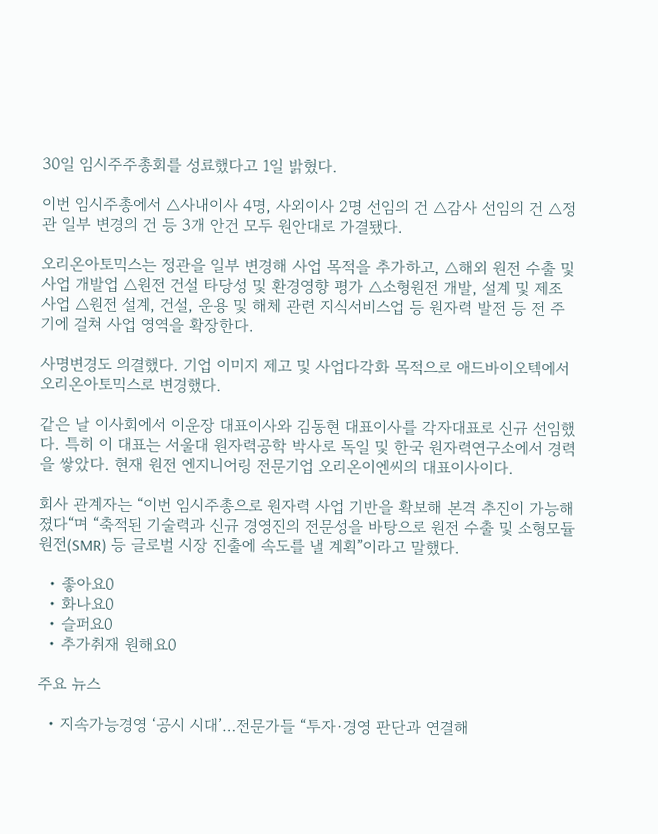30일 임시주주총회를 성료했다고 1일 밝혔다.

이번 임시주총에서 △사내이사 4명, 사외이사 2명 선임의 건 △감사 선임의 건 △정관 일부 변경의 건 등 3개 안건 모두 원안대로 가결됐다.

오리온아토믹스는 정관을 일부 변경해 사업 목적을 추가하고, △해외 원전 수출 및 사업 개발업 △원전 건설 타당성 및 환경영향 평가 △소형원전 개발, 설계 및 제조 사업 △원전 설계, 건설, 운용 및 해체 관련 지식서비스업 등 원자력 발전 등 전 주기에 걸쳐 사업 영역을 확장한다.

사명변경도 의결했다. 기업 이미지 제고 및 사업다각화 목적으로 애드바이오텍에서 오리온아토믹스로 변경했다.

같은 날 이사회에서 이운장 대표이사와 김동현 대표이사를 각자대표로 신규 선임했다. 특히 이 대표는 서울대 원자력공학 박사로 독일 및 한국 원자력연구소에서 경력을 쌓았다. 현재 원전 엔지니어링 전문기업 오리온이엔씨의 대표이사이다.

회사 관계자는 “이번 임시주총으로 원자력 사업 기반을 확보해 본격 추진이 가능해졌다“며 “축적된 기술력과 신규 경영진의 전문성을 바탕으로 원전 수출 및 소형모듈원전(SMR) 등 글로벌 시장 진출에 속도를 낼 계획”이라고 말했다.

  • 좋아요0
  • 화나요0
  • 슬퍼요0
  • 추가취재 원해요0

주요 뉴스

  • 지속가능경영 ‘공시 시대’…전문가들 “투자·경영 판단과 연결해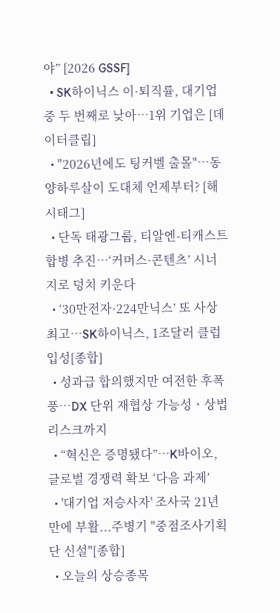야” [2026 GSSF]
  • SK하이닉스 이·퇴직률, 대기업 중 두 번째로 낮아…1위 기업은 [데이터클립]
  • "2026년에도 팅커벨 출몰"…동양하루살이 도대체 언제부터? [해시태그]
  • 단독 태광그룹, 티알엔-티캐스트 합병 추진…‘커머스·콘텐츠’ 시너지로 덩치 키운다
  • ‘30만전자·224만닉스’ 또 사상 최고…SK하이닉스, 1조달러 클럽 입성[종합]
  • 성과급 합의했지만 여전한 후폭풍…DX 단위 재협상 가능성ㆍ상법 리스크까지
  • “혁신은 증명됐다”…K바이오, 글로벌 경쟁력 확보 ‘다음 과제’
  • '대기업 저승사자' 조사국 21년 만에 부활...주병기 "중점조사기획단 신설"[종합]
  • 오늘의 상승종목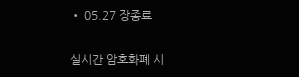• 05.27 장종료

실시간 암호화폐 시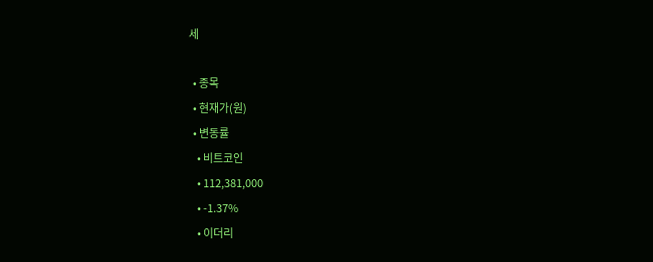세

  • 종목
  • 현재가(원)
  • 변동률
    • 비트코인
    • 112,381,000
    • -1.37%
    • 이더리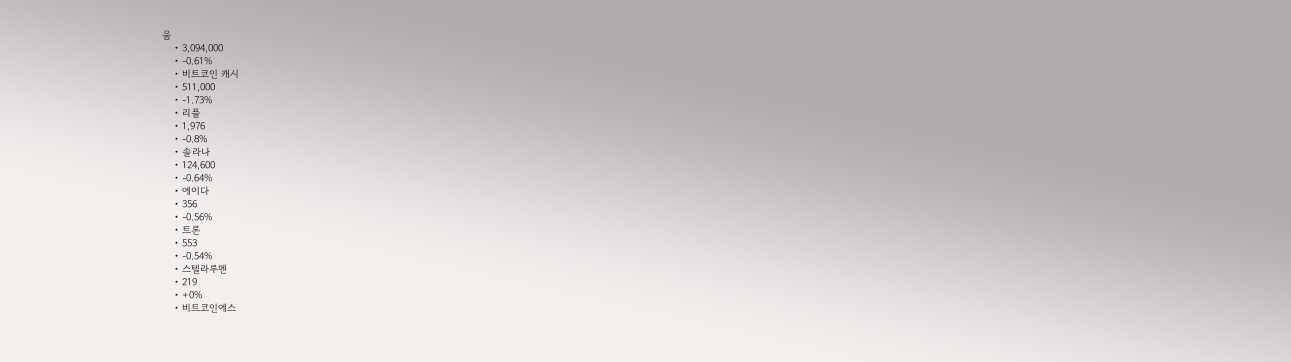움
    • 3,094,000
    • -0.61%
    • 비트코인 캐시
    • 511,000
    • -1.73%
    • 리플
    • 1,976
    • -0.8%
    • 솔라나
    • 124,600
    • -0.64%
    • 에이다
    • 356
    • -0.56%
    • 트론
    • 553
    • -0.54%
    • 스텔라루멘
    • 219
    • +0%
    • 비트코인에스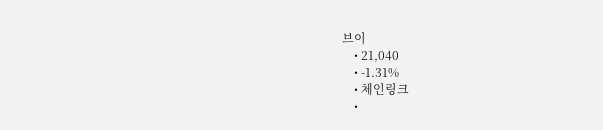브이
    • 21,040
    • -1.31%
    • 체인링크
    •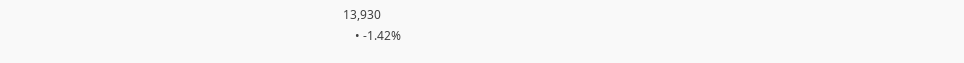13,930
    • -1.42%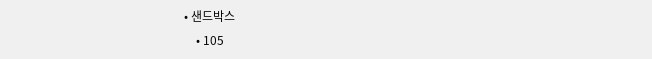• 샌드박스
    • 105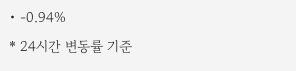• -0.94%
* 24시간 변동률 기준